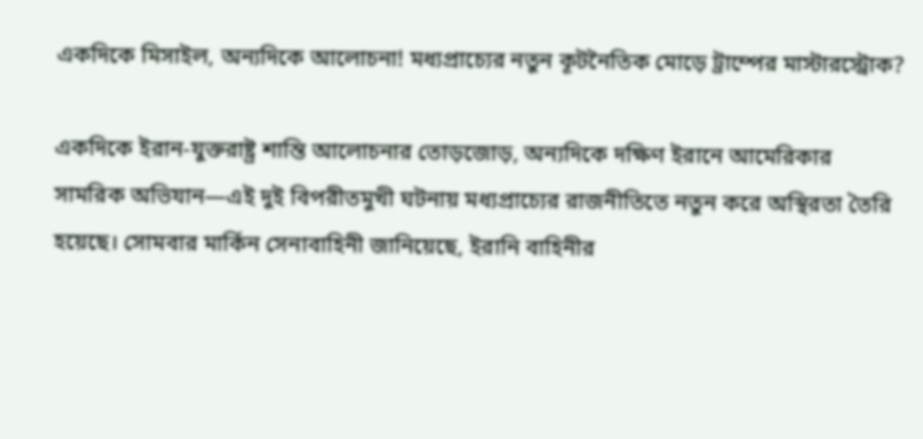একদিকে মিসাইল, অন্যদিকে আলোচনা! মধ্যপ্রাচ্যের নতুন কূটনৈতিক মোড়ে ট্রাম্পের মাস্টারস্ট্রোক?

একদিকে ইরান-যুক্তরাষ্ট্র শান্তি আলোচনার তোড়জোড়, অন্যদিকে দক্ষিণ ইরানে আমেরিকার সামরিক অভিযান—এই দুই বিপরীতমুখী ঘটনায় মধ্যপ্রাচ্যের রাজনীতিতে নতুন করে অস্থিরতা তৈরি হয়েছে। সোমবার মার্কিন সেনাবাহিনী জানিয়েছে, ইরানি বাহিনীর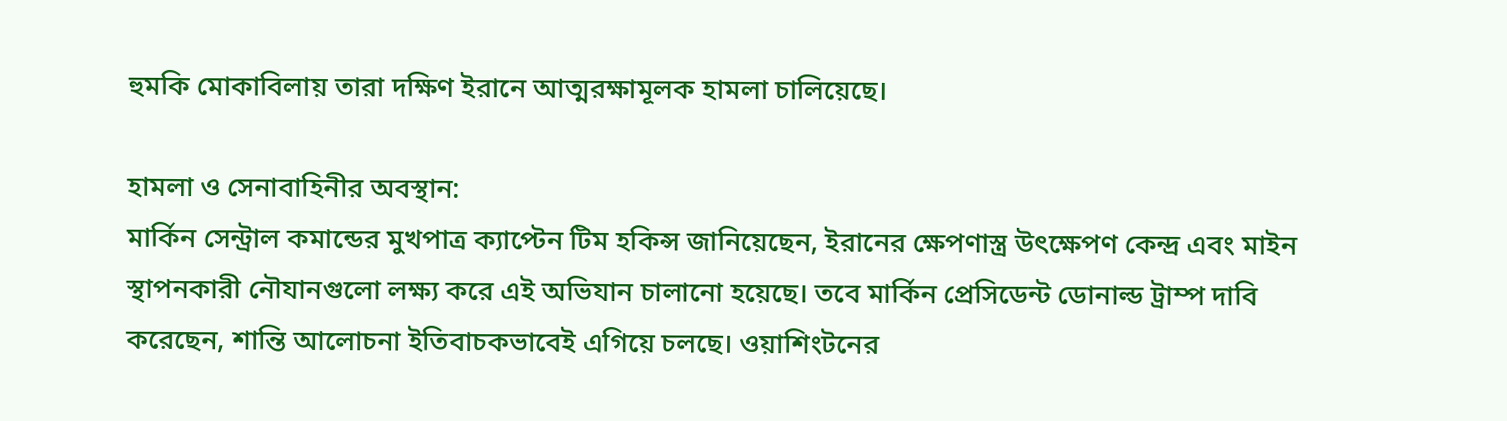হুমকি মোকাবিলায় তারা দক্ষিণ ইরানে আত্মরক্ষামূলক হামলা চালিয়েছে।

হামলা ও সেনাবাহিনীর অবস্থান:
মার্কিন সেন্ট্রাল কমান্ডের মুখপাত্র ক্যাপ্টেন টিম হকিন্স জানিয়েছেন, ইরানের ক্ষেপণাস্ত্র উৎক্ষেপণ কেন্দ্র এবং মাইন স্থাপনকারী নৌযানগুলো লক্ষ্য করে এই অভিযান চালানো হয়েছে। তবে মার্কিন প্রেসিডেন্ট ডোনাল্ড ট্রাম্প দাবি করেছেন, শান্তি আলোচনা ইতিবাচকভাবেই এগিয়ে চলছে। ওয়াশিংটনের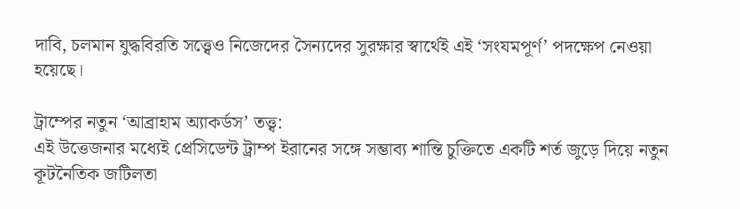দাবি, চলমান যুদ্ধবিরতি সত্ত্বেও নিজেদের সৈন্যদের সুরক্ষার স্বার্থেই এই ‘সংযমপূর্ণ’ পদক্ষেপ নেওয়া হয়েছে।

ট্রাম্পের নতুন ‘আব্রাহাম অ্যাকর্ডস’ তত্ত্ব:
এই উত্তেজনার মধ্যেই প্রেসিডেন্ট ট্রাম্প ইরানের সঙ্গে সম্ভাব্য শান্তি চুক্তিতে একটি শর্ত জুড়ে দিয়ে নতুন কূটনৈতিক জটিলতা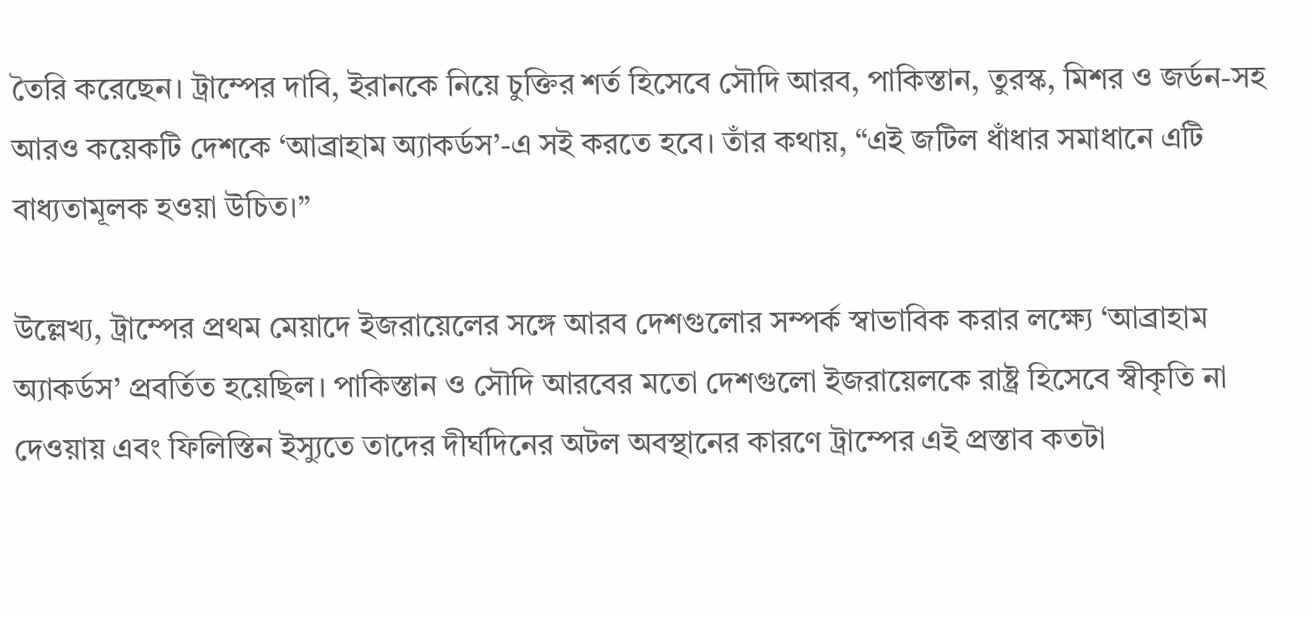তৈরি করেছেন। ট্রাম্পের দাবি, ইরানকে নিয়ে চুক্তির শর্ত হিসেবে সৌদি আরব, পাকিস্তান, তুরস্ক, মিশর ও জর্ডন-সহ আরও কয়েকটি দেশকে ‘আব্রাহাম অ্যাকর্ডস’-এ সই করতে হবে। তাঁর কথায়, “এই জটিল ধাঁধার সমাধানে এটি বাধ্যতামূলক হওয়া উচিত।”

উল্লেখ্য, ট্রাম্পের প্রথম মেয়াদে ইজরায়েলের সঙ্গে আরব দেশগুলোর সম্পর্ক স্বাভাবিক করার লক্ষ্যে ‘আব্রাহাম অ্যাকর্ডস’ প্রবর্তিত হয়েছিল। পাকিস্তান ও সৌদি আরবের মতো দেশগুলো ইজরায়েলকে রাষ্ট্র হিসেবে স্বীকৃতি না দেওয়ায় এবং ফিলিস্তিন ইস্যুতে তাদের দীর্ঘদিনের অটল অবস্থানের কারণে ট্রাম্পের এই প্রস্তাব কতটা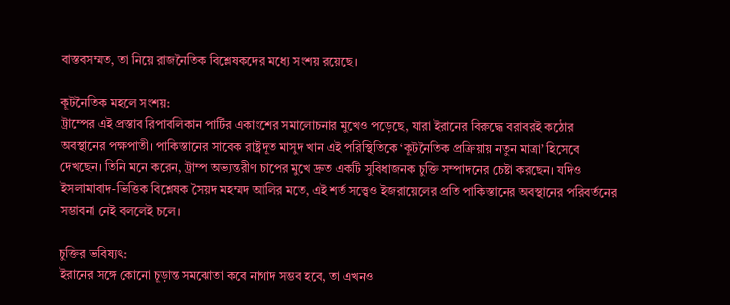বাস্তবসম্মত, তা নিয়ে রাজনৈতিক বিশ্লেষকদের মধ্যে সংশয় রয়েছে।

কূটনৈতিক মহলে সংশয়:
ট্রাম্পের এই প্রস্তাব রিপাবলিকান পার্টির একাংশের সমালোচনার মুখেও পড়েছে, যারা ইরানের বিরুদ্ধে বরাবরই কঠোর অবস্থানের পক্ষপাতী। পাকিস্তানের সাবেক রাষ্ট্রদূত মাসুদ খান এই পরিস্থিতিকে ‘কূটনৈতিক প্রক্রিয়ায় নতুন মাত্রা’ হিসেবে দেখছেন। তিনি মনে করেন, ট্রাম্প অভ্যন্তরীণ চাপের মুখে দ্রুত একটি সুবিধাজনক চুক্তি সম্পাদনের চেষ্টা করছেন। যদিও ইসলামাবাদ-ভিত্তিক বিশ্লেষক সৈয়দ মহম্মদ আলির মতে, এই শর্ত সত্ত্বেও ইজরায়েলের প্রতি পাকিস্তানের অবস্থানের পরিবর্তনের সম্ভাবনা নেই বললেই চলে।

চুক্তির ভবিষ্যৎ:
ইরানের সঙ্গে কোনো চূড়ান্ত সমঝোতা কবে নাগাদ সম্ভব হবে, তা এখনও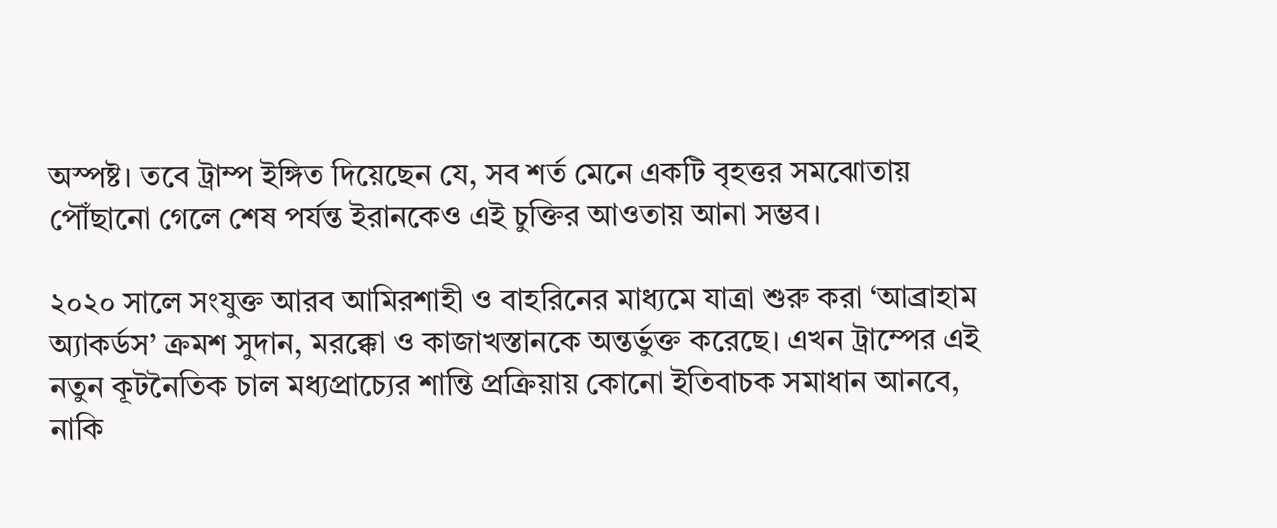অস্পষ্ট। তবে ট্রাম্প ইঙ্গিত দিয়েছেন যে, সব শর্ত মেনে একটি বৃহত্তর সমঝোতায় পৌঁছানো গেলে শেষ পর্যন্ত ইরানকেও এই চুক্তির আওতায় আনা সম্ভব।

২০২০ সালে সংযুক্ত আরব আমিরশাহী ও বাহরিনের মাধ্যমে যাত্রা শুরু করা ‘আব্রাহাম অ্যাকর্ডস’ ক্রমশ সুদান, মরক্কো ও কাজাখস্তানকে অন্তর্ভুক্ত করেছে। এখন ট্রাম্পের এই নতুন কূটনৈতিক চাল মধ্যপ্রাচ্যের শান্তি প্রক্রিয়ায় কোনো ইতিবাচক সমাধান আনবে, নাকি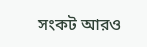সংকট আরও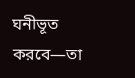ঘনীভূত করবে—তা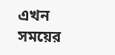এখন সময়ের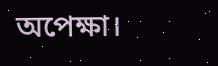অপেক্ষা।